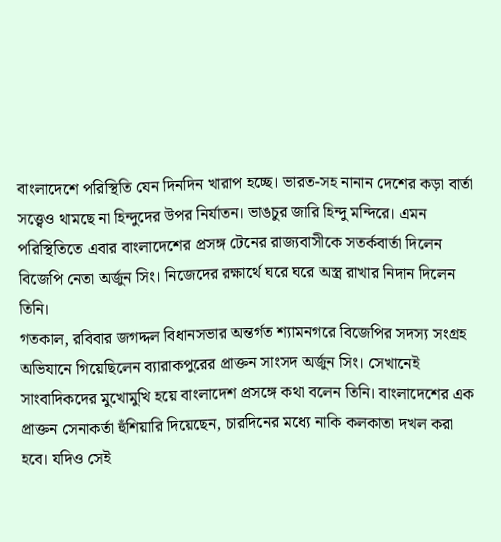বাংলাদেশে পরিস্থিতি যেন দিনদিন খারাপ হচ্ছে। ভারত-সহ নানান দেশের কড়া বার্তা সত্ত্বেও থামছে না হিন্দুদের উপর নির্যাতন। ভাঙচুর জারি হিন্দু মন্দিরে। এমন পরিস্থিতিতে এবার বাংলাদেশের প্রসঙ্গ টেনের রাজ্যবাসীকে সতর্কবার্তা দিলেন বিজেপি নেতা অর্জুন সিং। নিজেদের রক্ষার্থে ঘরে ঘরে অস্ত্র রাখার নিদান দিলেন তিনি।
গতকাল, রবিবার জগদ্দল বিধানসভার অন্তর্গত শ্যামনগরে বিজেপির সদস্য সংগ্রহ অভিযানে গিয়েছিলেন ব্যারাকপুরের প্রাক্তন সাংসদ অর্জুন সিং। সেখানেই সাংবাদিকদের মুখোমুখি হয়ে বাংলাদেশ প্রসঙ্গে কথা বলেন তিনি। বাংলাদেশের এক প্রাক্তন সেনাকর্তা হুঁশিয়ারি দিয়েছেন, চারদিনের মধ্যে নাকি কলকাতা দখল করা হবে। যদিও সেই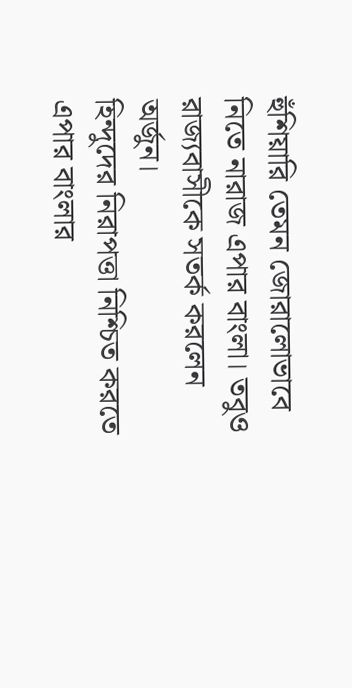হুঁশিয়ারি তেমন জোরালোভাবে নিতে নারাজ এপার বাংলা। তবুও রাজ্যবাসীকে সতর্ক করলেন অর্জুন।
হিন্দুদের নিরাপত্তা নিশ্চিত করতে এপার বাংলার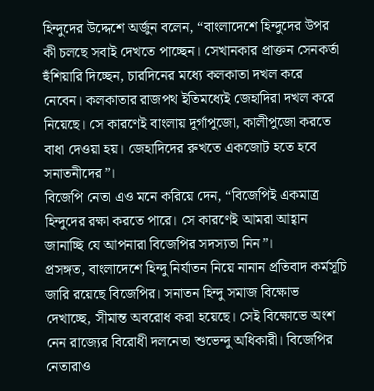হিন্দুদের উদ্দেশে অর্জুন বলেন, “বাংলাদেশে হিন্দুদের উপর কী চলছে সবাই দেখতে পাচ্ছেন। সেখানকার প্রাক্তন সেনকর্তা হুঁশিয়ারি দিচ্ছেন, চারদিনের মধ্যে কলকাতা দখল করে নেবেন। কলকাতার রাজপথ ইতিমধ্যেই জেহাদিরা দখল করে নিয়েছে। সে কারণেই বাংলায় দুর্গাপুজো, কালীপুজো করতে বাধা দেওয়া হয়। জেহাদিদের রুখতে একজোট হতে হবে সনাতনীদের”।
বিজেপি নেতা এও মনে করিয়ে দেন, “বিজেপিই একমাত্র হিন্দুদের রক্ষা করতে পারে। সে কারণেই আমরা আহ্বান জানাচ্ছি যে আপনারা বিজেপির সদস্যতা নিন”।
প্রসঙ্গত, বাংলাদেশে হিন্দু নির্যাতন নিয়ে নানান প্রতিবাদ কর্মসূচি জারি রয়েছে বিজেপির। সনাতন হিন্দু সমাজ বিক্ষোভ দেখাচ্ছে, সীমান্ত অবরোধ করা হয়েছে। সেই বিক্ষোভে অংশ নেন রাজ্যের বিরোধী দলনেতা শুভেন্দু অধিকারী। বিজেপির নেতারাও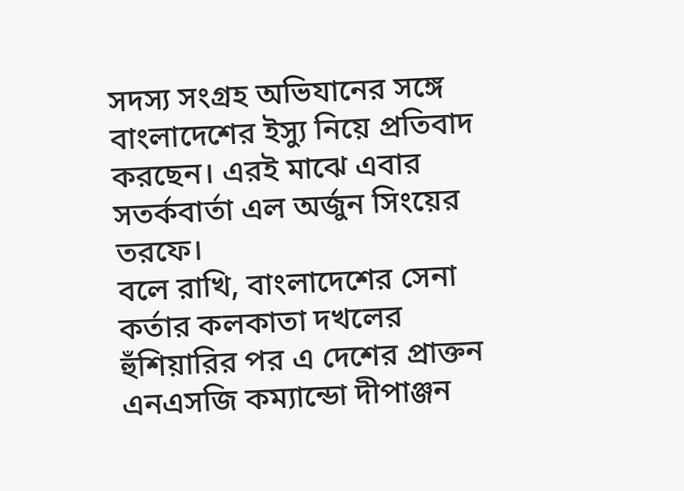সদস্য সংগ্রহ অভিযানের সঙ্গে বাংলাদেশের ইস্যু নিয়ে প্রতিবাদ করছেন। এরই মাঝে এবার সতর্কবার্তা এল অর্জুন সিংয়ের তরফে।
বলে রাখি, বাংলাদেশের সেনা কর্তার কলকাতা দখলের হুঁশিয়ারির পর এ দেশের প্রাক্তন এনএসজি কম্যান্ডো দীপাঞ্জন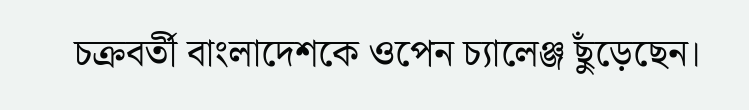চক্রবর্তী বাংলাদেশকে ওপেন চ্যালেঞ্জ ছুঁড়েছেন।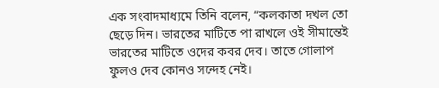এক সংবাদমাধ্যমে তিনি বলেন, “কলকাতা দখল তো ছেড়ে দিন। ভারতের মাটিতে পা রাখলে ওই সীমান্তেই ভারতের মাটিতে ওদের কবর দেব। তাতে গোলাপ ফুলও দেব কোনও সন্দেহ নেই।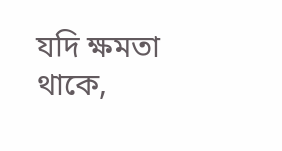যদি ক্ষমতা থাকে,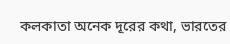কলকাতা অনেক দূরের কথা, ভারতের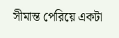সীমান্ত পেরিয়ে একটা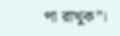পা রাখুক”।